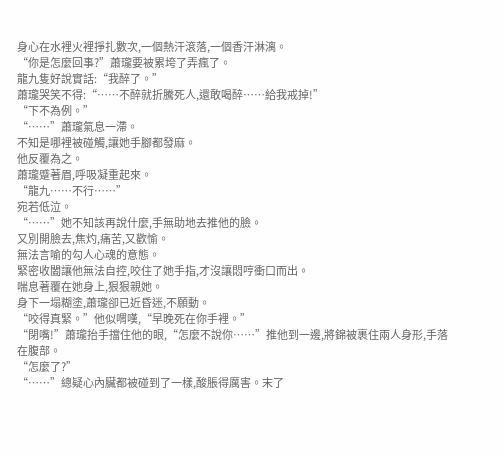身心在水裡火裡掙扎數次,一個熱汗滾落,一個香汗淋漓。
“你是怎麼回事?”蕭瓏要被累垮了弄瘋了。
龍九隻好說實話:“我醉了。”
蕭瓏哭笑不得:“……不醉就折騰死人,還敢喝醉……給我戒掉!”
“下不為例。”
“……”蕭瓏氣息一滯。
不知是哪裡被碰觸,讓她手腳都發麻。
他反覆為之。
蕭瓏蹙著眉,呼吸凝重起來。
“龍九……不行……”
宛若低泣。
“……”她不知該再說什麼,手無助地去推他的臉。
又別開臉去,焦灼,痛苦,又歡愉。
無法言喻的勾人心魂的意態。
緊密收闔讓他無法自控,咬住了她手指,才沒讓悶哼衝口而出。
喘息著覆在她身上,狠狠親她。
身下一塌糊塗,蕭瓏卻已近昏迷,不願動。
“咬得真緊。”他似喟嘆,“早晚死在你手裡。”
“閉嘴!”蕭瓏抬手擋住他的眼,“怎麼不說你……”推他到一邊,將錦被裹住兩人身形,手落在腹部。
“怎麼了?”
“……”總疑心內臟都被碰到了一樣,酸脹得厲害。末了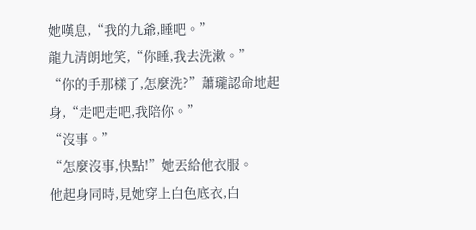她嘆息,“我的九爺,睡吧。”
龍九清朗地笑,“你睡,我去洗漱。”
“你的手那樣了,怎麼洗?”蕭瓏認命地起身,“走吧走吧,我陪你。”
“沒事。”
“怎麼沒事,快點!”她丟給他衣服。
他起身同時,見她穿上白色底衣,白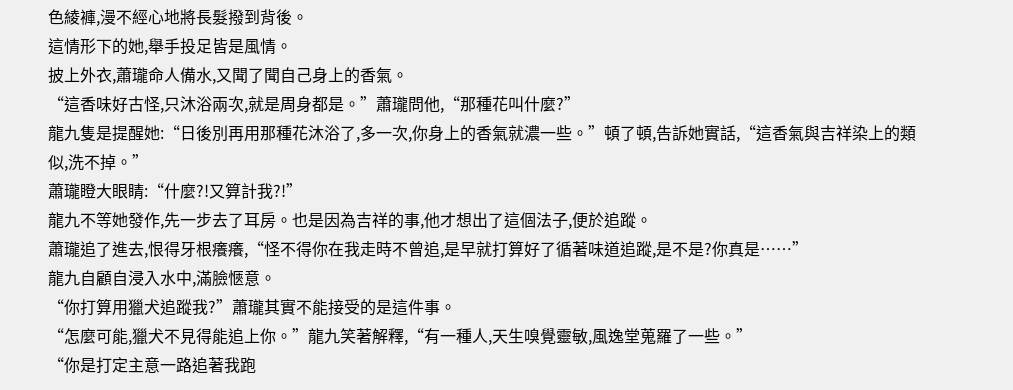色綾褲,漫不經心地將長髮撥到背後。
這情形下的她,舉手投足皆是風情。
披上外衣,蕭瓏命人備水,又聞了聞自己身上的香氣。
“這香味好古怪,只沐浴兩次,就是周身都是。”蕭瓏問他,“那種花叫什麼?”
龍九隻是提醒她:“日後別再用那種花沐浴了,多一次,你身上的香氣就濃一些。”頓了頓,告訴她實話,“這香氣與吉祥染上的類似,洗不掉。”
蕭瓏瞪大眼睛:“什麼?!又算計我?!”
龍九不等她發作,先一步去了耳房。也是因為吉祥的事,他才想出了這個法子,便於追蹤。
蕭瓏追了進去,恨得牙根癢癢,“怪不得你在我走時不曾追,是早就打算好了循著味道追蹤,是不是?你真是……”
龍九自顧自浸入水中,滿臉愜意。
“你打算用獵犬追蹤我?”蕭瓏其實不能接受的是這件事。
“怎麼可能,獵犬不見得能追上你。”龍九笑著解釋,“有一種人,天生嗅覺靈敏,風逸堂蒐羅了一些。”
“你是打定主意一路追著我跑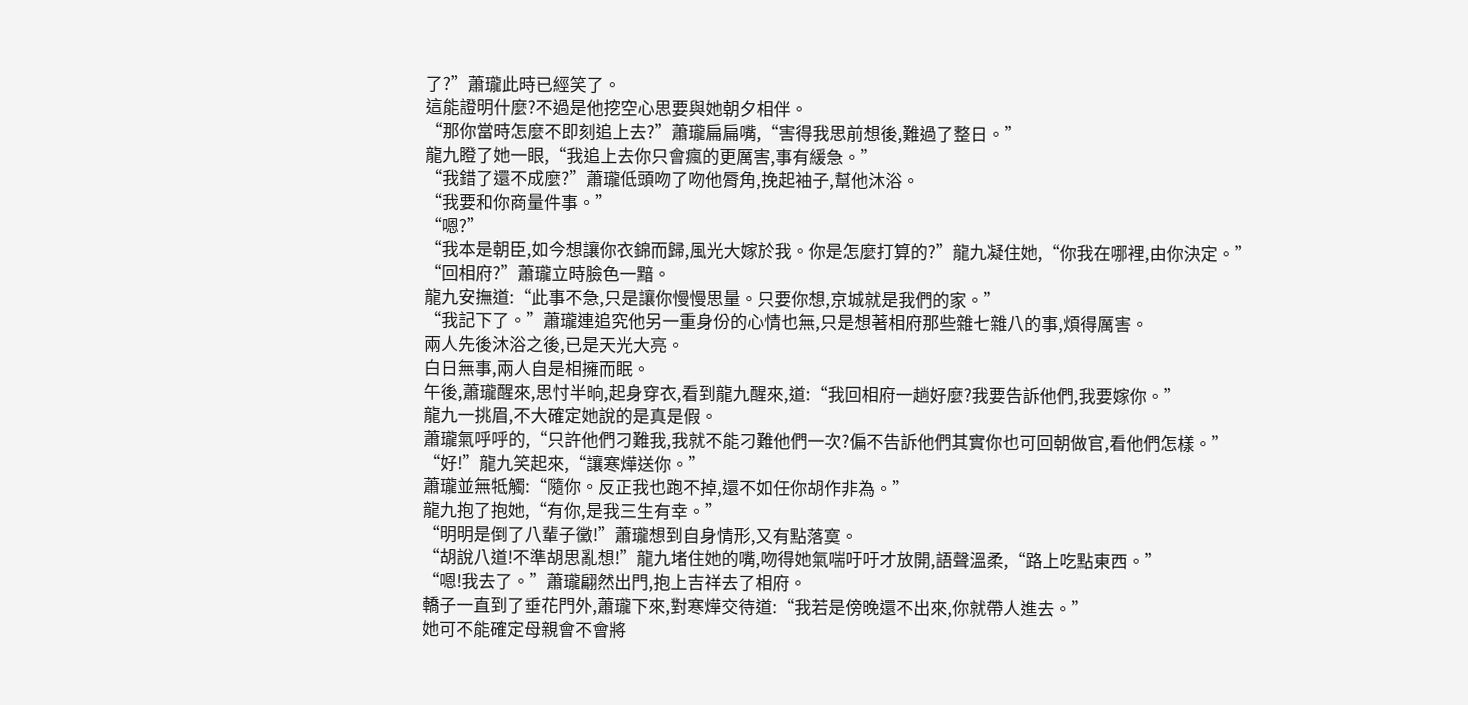了?”蕭瓏此時已經笑了。
這能證明什麼?不過是他挖空心思要與她朝夕相伴。
“那你當時怎麼不即刻追上去?”蕭瓏扁扁嘴,“害得我思前想後,難過了整日。”
龍九瞪了她一眼,“我追上去你只會瘋的更厲害,事有緩急。”
“我錯了還不成麼?”蕭瓏低頭吻了吻他脣角,挽起袖子,幫他沐浴。
“我要和你商量件事。”
“嗯?”
“我本是朝臣,如今想讓你衣錦而歸,風光大嫁於我。你是怎麼打算的?”龍九凝住她,“你我在哪裡,由你決定。”
“回相府?”蕭瓏立時臉色一黯。
龍九安撫道:“此事不急,只是讓你慢慢思量。只要你想,京城就是我們的家。”
“我記下了。”蕭瓏連追究他另一重身份的心情也無,只是想著相府那些雜七雜八的事,煩得厲害。
兩人先後沐浴之後,已是天光大亮。
白日無事,兩人自是相擁而眠。
午後,蕭瓏醒來,思忖半晌,起身穿衣,看到龍九醒來,道:“我回相府一趟好麼?我要告訴他們,我要嫁你。”
龍九一挑眉,不大確定她說的是真是假。
蕭瓏氣呼呼的,“只許他們刁難我,我就不能刁難他們一次?偏不告訴他們其實你也可回朝做官,看他們怎樣。”
“好!”龍九笑起來,“讓寒燁送你。”
蕭瓏並無牴觸:“隨你。反正我也跑不掉,還不如任你胡作非為。”
龍九抱了抱她,“有你,是我三生有幸。”
“明明是倒了八輩子黴!”蕭瓏想到自身情形,又有點落寞。
“胡說八道!不準胡思亂想!”龍九堵住她的嘴,吻得她氣喘吁吁才放開,語聲溫柔,“路上吃點東西。”
“嗯!我去了。”蕭瓏翩然出門,抱上吉祥去了相府。
轎子一直到了垂花門外,蕭瓏下來,對寒燁交待道:“我若是傍晚還不出來,你就帶人進去。”
她可不能確定母親會不會將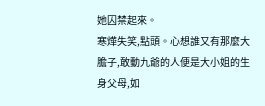她囚禁起來。
寒燁失笑,點頭。心想誰又有那麼大膽子,敢動九爺的人便是大小姐的生身父母,如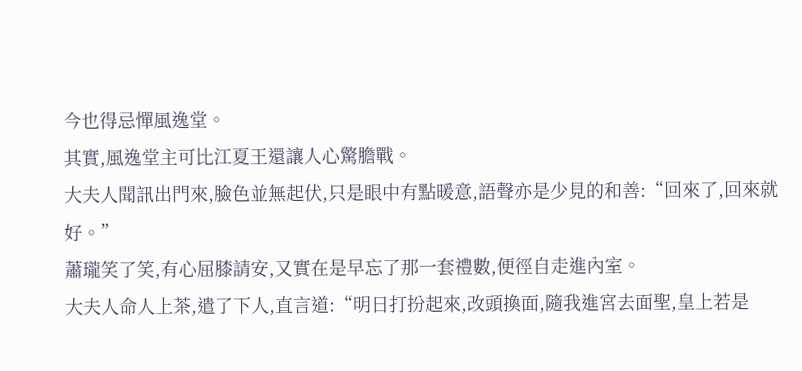今也得忌憚風逸堂。
其實,風逸堂主可比江夏王還讓人心驚膽戰。
大夫人聞訊出門來,臉色並無起伏,只是眼中有點暖意,語聲亦是少見的和善:“回來了,回來就好。”
蕭瓏笑了笑,有心屈膝請安,又實在是早忘了那一套禮數,便徑自走進內室。
大夫人命人上茶,遣了下人,直言道:“明日打扮起來,改頭換面,隨我進宮去面聖,皇上若是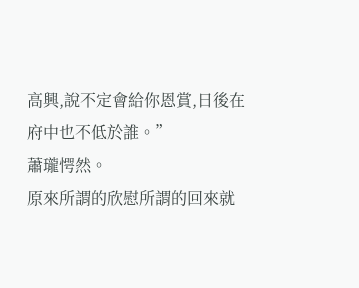高興,說不定會給你恩賞,日後在府中也不低於誰。”
蕭瓏愕然。
原來所謂的欣慰所謂的回來就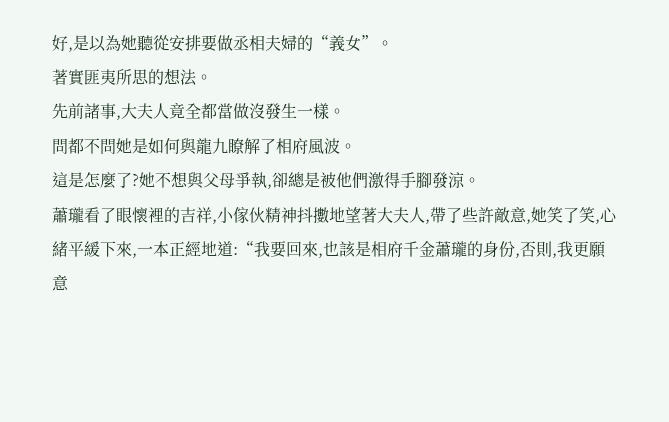好,是以為她聽從安排要做丞相夫婦的“義女”。
著實匪夷所思的想法。
先前諸事,大夫人竟全都當做沒發生一樣。
問都不問她是如何與龍九瞭解了相府風波。
這是怎麼了?她不想與父母爭執,卻總是被他們激得手腳發涼。
蕭瓏看了眼懷裡的吉祥,小傢伙精神抖擻地望著大夫人,帶了些許敵意,她笑了笑,心緒平緩下來,一本正經地道:“我要回來,也該是相府千金蕭瓏的身份,否則,我更願意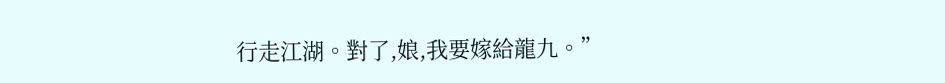行走江湖。對了,娘,我要嫁給龍九。”